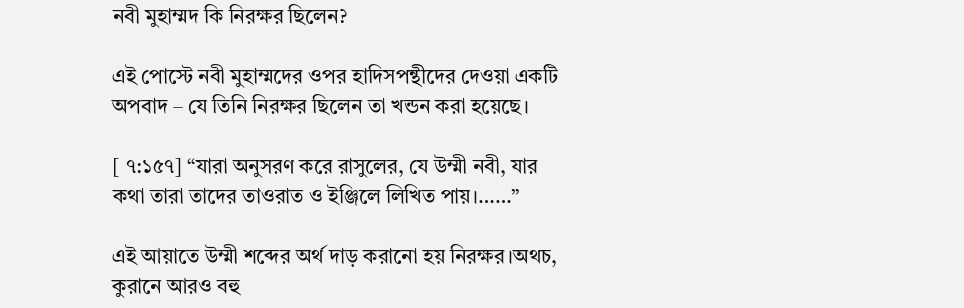নবী মুহাম্মদ কি নিরক্ষর ছিলেন?

এই পোস্টে নবী মুহাম্মদের ওপর হাদিসপন্থীদের দেওয়া একটি অপবাদ – যে তিনি নিরক্ষর ছিলেন তা খন্ডন করা হয়েছে।

[ ৭:১৫৭] “যারা অনুসরণ করে রাসুলের, যে উম্মী নবী, যার কথা তারা তাদের তাওরাত ও ইঞ্জিলে লিখিত পায়।……”

এই আয়াতে উম্মী শব্দের অর্থ দাড় করানো হয় নিরক্ষর।অথচ, কুরানে আরও বহু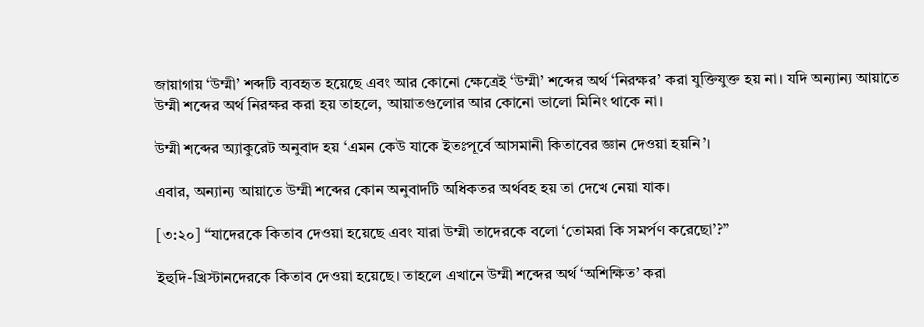জায়াগায় ‘উম্মী’ শব্দটি ব্যবহৃত হয়েছে এবং আর কোনো ক্ষেত্রেই ‘উম্মী’ শব্দের অর্থ ‘নিরক্ষর’ করা যুক্তিযুক্ত হয় না। যদি অন্যান্য আয়াতে উম্মী শব্দের অর্থ নিরক্ষর করা হয় তাহলে, আয়াতগুলোর আর কোনো ভালো মিনিং থাকে না।

উম্মী শব্দের অ্যাকুরেট অনুবাদ হয় ‘এমন কেউ যাকে ইতঃপূর্বে আসমানী কিতাবের জ্ঞান দেওয়া হয়নি’।

এবার, অন্যান্য আয়াতে উম্মী শব্দের কোন অনুবাদটি অধিকতর অর্থবহ হয় তা দেখে নেয়া যাক।

[৩:২০] “যাদেরকে কিতাব দেওয়া হয়েছে এবং যারা উম্মী তাদেরকে বলো ‘তোমরা কি সমর্পণ করেছো’?”

ইহুদি-খ্রিস্টানদেরকে কিতাব দেওয়া হয়েছে। তাহলে এখানে উম্মী শব্দের অর্থ ‘অশিক্ষিত’ করা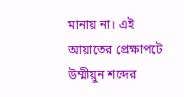মানায় না। এই আয়াতের প্রেক্ষাপটে উম্মীয়ুন শব্দের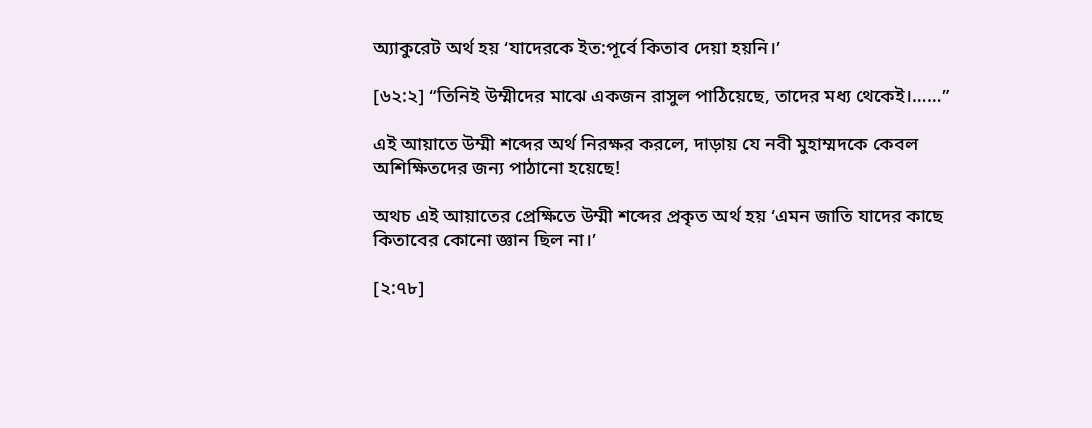অ্যাকুরেট অর্থ হয় ‘যাদেরকে ইত:পূর্বে কিতাব দেয়া হয়নি।’

[৬২:২] “তিনিই উম্মীদের মাঝে একজন রাসুল পাঠিয়েছে, তাদের মধ্য থেকেই।……”

এই আয়াতে উম্মী শব্দের অর্থ নিরক্ষর করলে, দাড়ায় যে নবী মুহাম্মদকে কেবল অশিক্ষিতদের জন্য পাঠানো হয়েছে!

অথচ এই আয়াতের প্রেক্ষিতে উম্মী শব্দের প্রকৃত অর্থ হয় ‘এমন জাতি যাদের কাছে কিতাবের কোনো জ্ঞান ছিল না।’

[২:৭৮]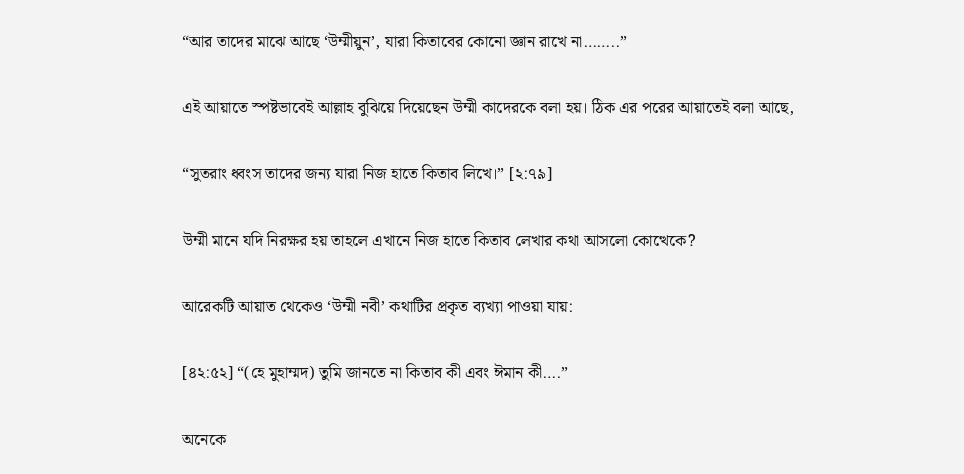“আর তাদের মাঝে আছে ‘উম্মীয়ুন’, যারা কিতাবের কোনো জ্ঞান রাখে না……..”

এই আয়াতে স্পষ্টভাবেই আল্লাহ বুঝিয়ে দিয়েছেন উম্মী কাদেরকে বলা হয়। ঠিক এর পরের আয়াতেই বলা আছে,

“সুতরাং ধ্বংস তাদের জন্য যারা নিজ হাতে কিতাব লিখে।” [২:৭৯]

উম্মী মানে যদি নিরক্ষর হয় তাহলে এখানে নিজ হাতে কিতাব লেখার কথা আসলো কোত্থেকে?

আরেকটি আয়াত থেকেও ‘উম্মী নবী’ কথাটির প্রকৃত ব্যখ্যা পাওয়া যায়:

[৪২:৫২] “(হে মুহাম্মদ) তুমি জানতে না কিতাব কী এবং ঈমান কী….”

অনেকে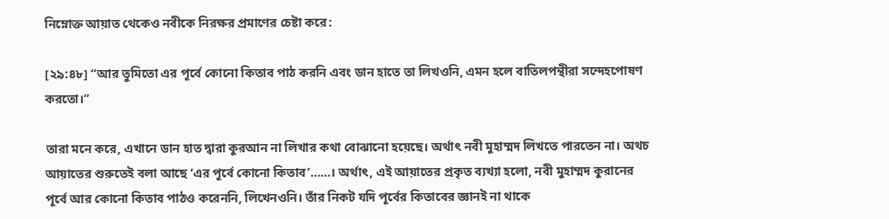নিম্নোক্ত আয়াত থেকেও নবীকে নিরক্ষর প্রমাণের চেষ্টা করে:

[২৯:৪৮] “আর তুমিতো এর পূর্বে কোনো কিতাব পাঠ করনি এবং ডান হাতে তা লিখওনি, এমন হলে বাতিলপন্থীরা সন্দেহপোষণ করতো।”

তারা মনে করে, এখানে ডান হাত দ্বারা কুরআন না লিখার কথা বোঝানো হয়েছে। অর্থাৎ নবী মুহাম্মদ লিখতে পারতেন না। অথচ আয়াতের শুরুতেই বলা আছে ‘এর পূর্বে কোনো কিতাব’……। অর্থাৎ, এই আয়াতের প্রকৃত ব্যখ্যা হলো, নবী মুহাম্মদ কুরানের পূর্বে আর কোনো কিতাব পাঠও করেননি, লিখেনওনি। তাঁর নিকট যদি পূর্বের কিতাবের জ্ঞানই না থাকে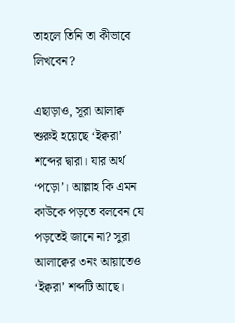তাহলে তিনি তা কীভাবে লিখবেন?

এছাড়াও, সূরা আলাক্ব শুরুই হয়েছে ‘ইক্বরা’ শব্দের দ্বারা। যার অর্থ ‘পড়ো’। আল্লাহ কি এমন কাউকে পড়তে বলবেন যে পড়তেই জানে না? সুরা আলাক্বের ৩নং আয়াতেও ‘ইক্বরা’ শব্দটি আছে।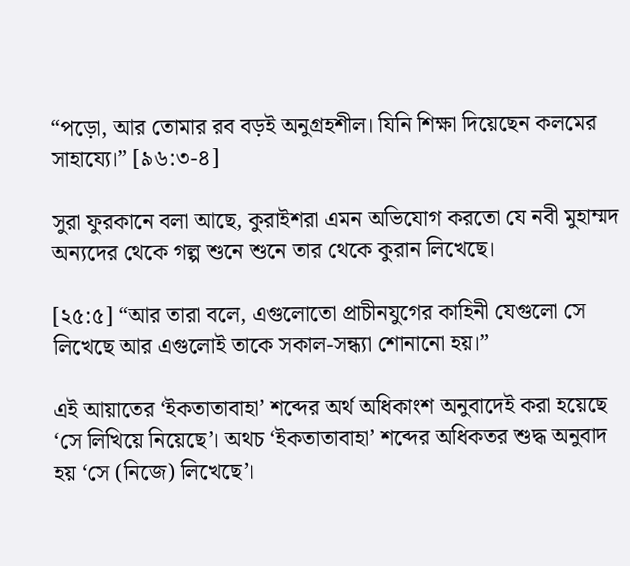“পড়ো, আর তোমার রব বড়ই অনুগ্রহশীল। যিনি শিক্ষা দিয়েছেন কলমের সাহায্যে।” [৯৬:৩-৪]

সুরা ফুরকানে বলা আছে, কুরাইশরা এমন অভিযোগ করতো যে নবী মুহাম্মদ অন্যদের থেকে গল্প শুনে শুনে তার থেকে কুরান লিখেছে।

[২৫:৫] “আর তারা বলে, এগুলোতো প্রাচীনযুগের কাহিনী যেগুলো সে লিখেছে আর এগুলোই তাকে সকাল-সন্ধ্যা শোনানো হয়।”

এই আয়াতের ‘ইকতাতাবাহা’ শব্দের অর্থ অধিকাংশ অনুবাদেই করা হয়েছে ‘সে লিখিয়ে নিয়েছে’। অথচ ‘ইকতাতাবাহা’ শব্দের অধিকতর শুদ্ধ অনুবাদ হয় ‘সে (নিজে) লিখেছে’।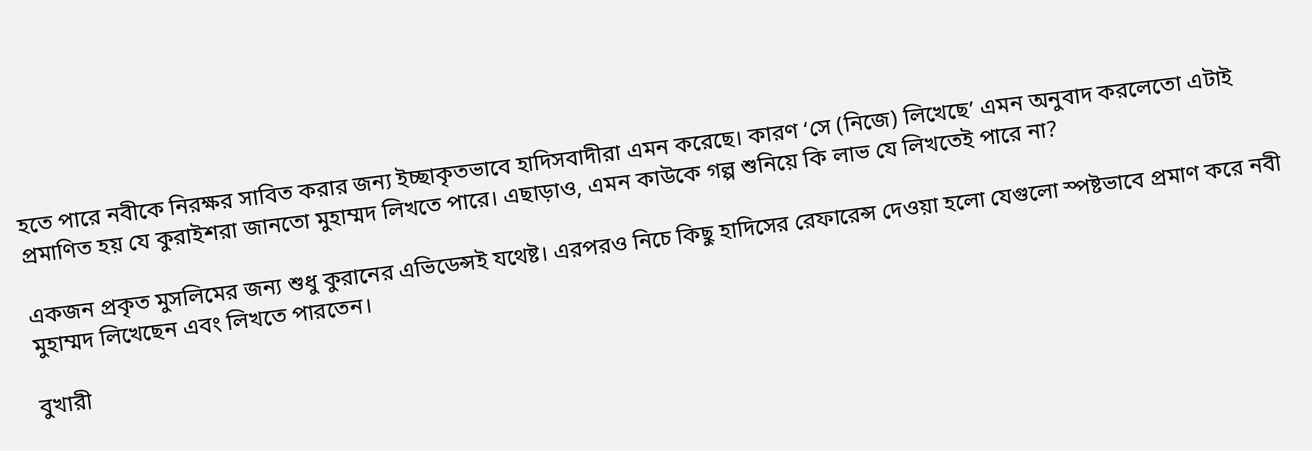হতে পারে নবীকে নিরক্ষর সাবিত করার জন্য ইচ্ছাকৃতভাবে হাদিসবাদীরা এমন করেছে। কারণ ‘সে (নিজে) লিখেছে’ এমন অনুবাদ করলেতো এটাই প্রমাণিত হয় যে কুরাইশরা জানতো মুহাম্মদ লিখতে পারে। এছাড়াও, এমন কাউকে গল্প শুনিয়ে কি লাভ যে লিখতেই পারে না?

একজন প্রকৃত মুসলিমের জন্য শুধু কুরানের এভিডেন্সই যথেষ্ট। এরপরও নিচে কিছু হাদিসের রেফারেন্স দেওয়া হলো যেগুলো স্পষ্টভাবে প্রমাণ করে নবী মুহাম্মদ লিখেছেন এবং লিখতে পারতেন।

বুখারী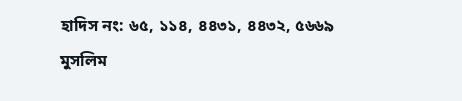হাদিস নং: ৬৫, ১১৪, ৪৪৩১, ৪৪৩২, ৫৬৬৯
মুসলিম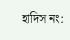হাদিস নং: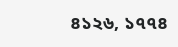৪১২৬, ১৭৭৪